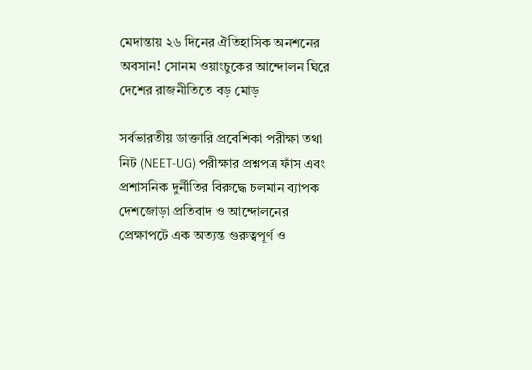মেদান্তায় ২৬ দিনের ঐতিহাসিক অনশনের অবসান! সোনম ওয়াংচুকের আন্দোলন ঘিরে দেশের রাজনীতিতে বড় মোড়

সর্বভারতীয় ডাক্তারি প্রবেশিকা পরীক্ষা তথা নিট (NEET-UG) পরীক্ষার প্রশ্নপত্র ফাঁস এবং প্রশাসনিক দুর্নীতির বিরুদ্ধে চলমান ব্যাপক দেশজোড়া প্রতিবাদ ও আন্দোলনের প্রেক্ষাপটে এক অত্যন্ত গুরুত্বপূর্ণ ও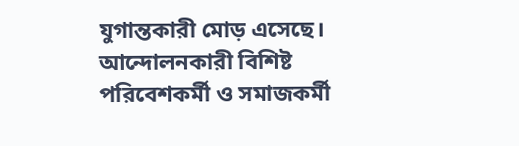যুগান্তকারী মোড় এসেছে। আন্দোলনকারী বিশিষ্ট পরিবেশকর্মী ও সমাজকর্মী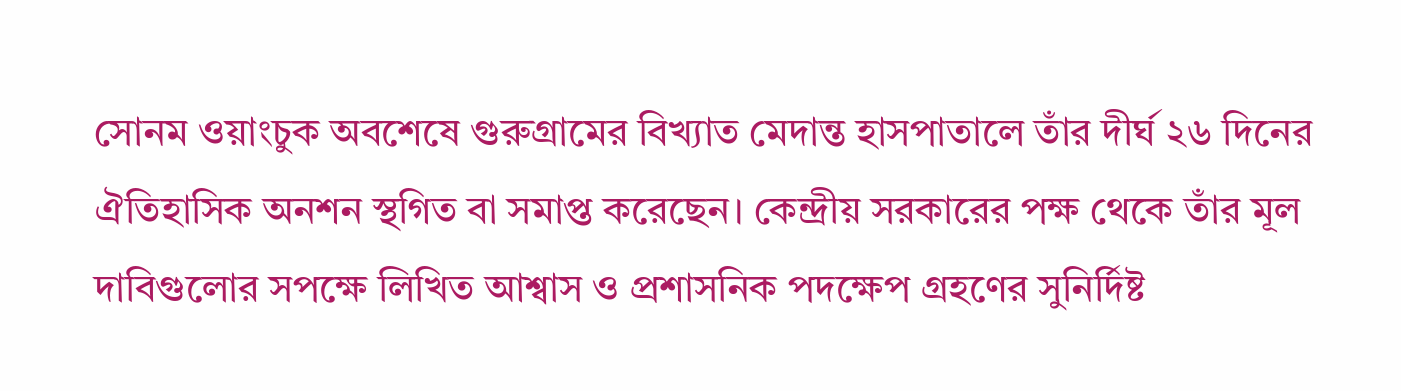সোনম ওয়াংচুক অবশেষে গুরুগ্রামের বিখ্যাত মেদান্ত হাসপাতালে তাঁর দীর্ঘ ২৬ দিনের ঐতিহাসিক অনশন স্থগিত বা সমাপ্ত করেছেন। কেন্দ্রীয় সরকারের পক্ষ থেকে তাঁর মূল দাবিগুলোর সপক্ষে লিখিত আশ্বাস ও প্রশাসনিক পদক্ষেপ গ্রহণের সুনির্দিষ্ট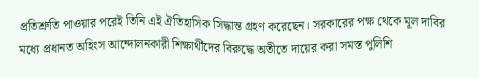প্রতিশ্রুতি পাওয়ার পরেই তিনি এই ঐতিহাসিক সিদ্ধান্ত গ্রহণ করেছেন। সরকারের পক্ষ থেকে মূল দাবির মধ্যে প্রধানত অহিংস আন্দোলনকারী শিক্ষার্থীদের বিরুদ্ধে অতীতে দায়ের করা সমস্ত পুলিশি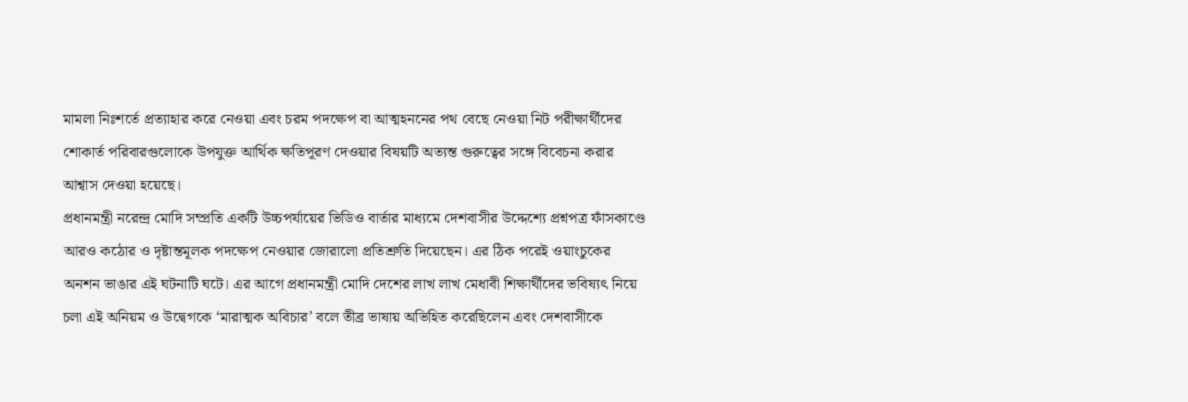মামলা নিঃশর্তে প্রত্যাহার করে নেওয়া এবং চরম পদক্ষেপ বা আত্মহননের পথ বেছে নেওয়া নিট পরীক্ষার্থীদের শোকার্ত পরিবারগুলোকে উপযুক্ত আর্থিক ক্ষতিপূরণ দেওয়ার বিষয়টি অত্যন্ত গুরুত্বের সঙ্গে বিবেচনা করার আশ্বাস দেওয়া হয়েছে।
প্রধানমন্ত্রী নরেন্দ্র মোদি সম্প্রতি একটি উচ্চপর্যায়ের ভিডিও বার্তার মাধ্যমে দেশবাসীর উদ্দেশ্যে প্রশ্নপত্র ফাঁসকাণ্ডে আরও কঠোর ও দৃষ্টান্তমূলক পদক্ষেপ নেওয়ার জোরালো প্রতিশ্রুতি দিয়েছেন। এর ঠিক পরেই ওয়াংচুকের অনশন ভাঙার এই ঘটনাটি ঘটে। এর আগে প্রধানমন্ত্রী মোদি দেশের লাখ লাখ মেধাবী শিক্ষার্থীদের ভবিষ্যৎ নিয়ে চলা এই অনিয়ম ও উদ্বেগকে ‘মারাত্মক অবিচার’ বলে তীব্র ভাষায় অভিহিত করেছিলেন এবং দেশবাসীকে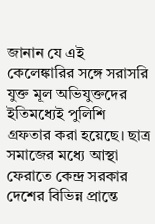জানান যে এই কেলেঙ্কারির সঙ্গে সরাসরি যুক্ত মূল অভিযুক্তদের ইতিমধ্যেই পুলিশি গ্রফতার করা হয়েছে। ছাত্র সমাজের মধ্যে আস্থা ফেরাতে কেন্দ্র সরকার দেশের বিভিন্ন প্রান্তে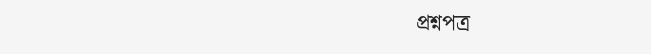প্রশ্নপত্র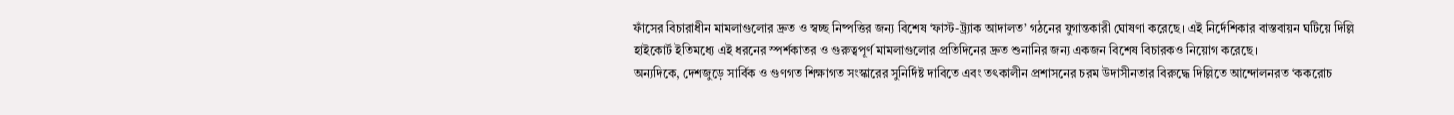ফাঁসের বিচারাধীন মামলাগুলোর দ্রুত ও স্বচ্ছ নিষ্পত্তির জন্য বিশেষ ‘ফাস্ট-ট্র্যাক আদালত’ গঠনের যুগান্তকারী ঘোষণা করেছে। এই নির্দেশিকার বাস্তবায়ন ঘটিয়ে দিল্লি হাইকোর্ট ইতিমধ্যে এই ধরনের স্পর্শকাতর ও গুরুত্বপূর্ণ মামলাগুলোর প্রতিদিনের দ্রুত শুনানির জন্য একজন বিশেষ বিচারকও নিয়োগ করেছে।
অন্যদিকে, দেশজুড়ে সার্বিক ও গুণগত শিক্ষাগত সংস্কারের সুনির্দিষ্ট দাবিতে এবং তৎকালীন প্রশাসনের চরম উদাসীনতার বিরুদ্ধে দিল্লিতে আন্দোলনরত ‘ককরোচ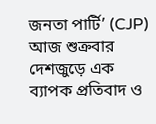জনতা পার্টি’ (CJP) আজ শুক্রবার দেশজুড়ে এক ব্যাপক প্রতিবাদ ও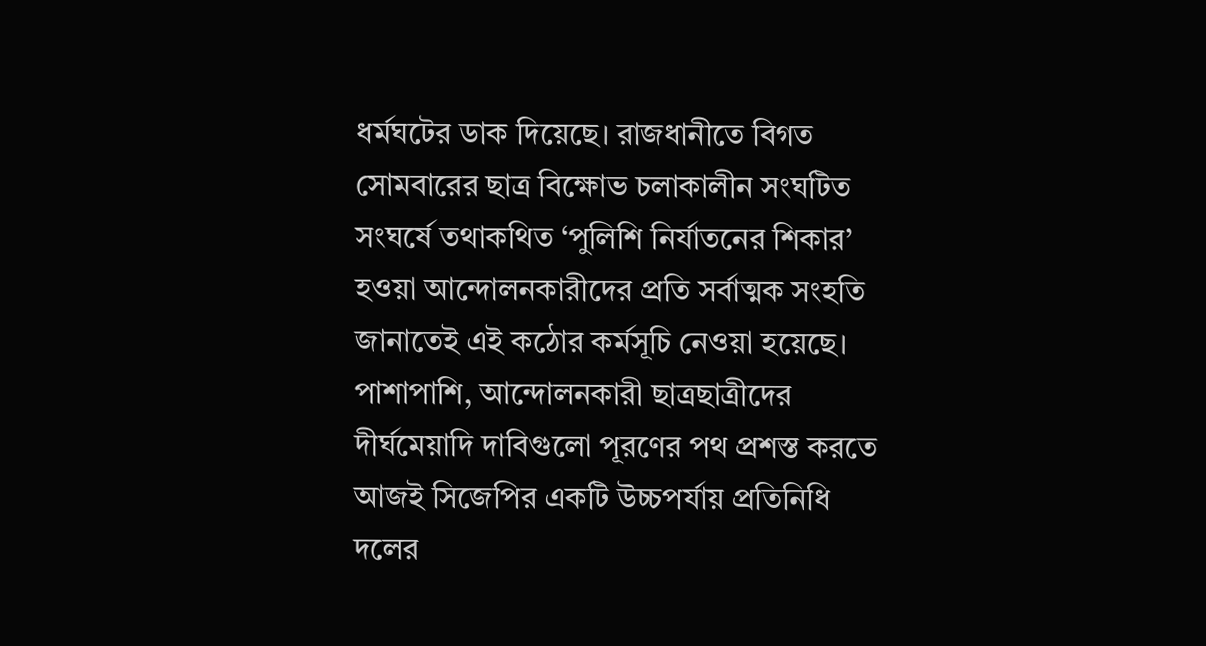ধর্মঘটের ডাক দিয়েছে। রাজধানীতে বিগত সোমবারের ছাত্র বিক্ষোভ চলাকালীন সংঘটিত সংঘর্ষে তথাকথিত ‘পুলিশি নির্যাতনের শিকার’ হওয়া আন্দোলনকারীদের প্রতি সর্বাত্মক সংহতি জানাতেই এই কঠোর কর্মসূচি নেওয়া হয়েছে। পাশাপাশি, আন্দোলনকারী ছাত্রছাত্রীদের দীর্ঘমেয়াদি দাবিগুলো পূরণের পথ প্রশস্ত করতে আজই সিজেপির একটি উচ্চপর্যায় প্রতিনিধি দলের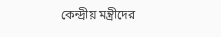কেন্দ্রীয় মন্ত্রীদের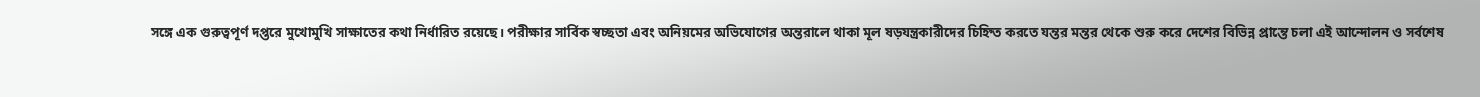সঙ্গে এক গুরুত্বপূর্ণ দপ্তরে মুখোমুখি সাক্ষাতের কথা নির্ধারিত রয়েছে। পরীক্ষার সার্বিক স্বচ্ছতা এবং অনিয়মের অভিযোগের অন্তরালে থাকা মূল ষড়যন্ত্রকারীদের চিহ্নিত করতে যন্তর মন্তর থেকে শুরু করে দেশের বিভিন্ন প্রান্তে চলা এই আন্দোলন ও সর্বশেষ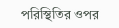পরিস্থিতির ওপর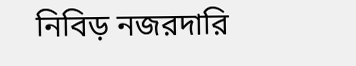নিবিড় নজরদারি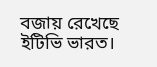বজায় রেখেছে ইটিভি ভারত।